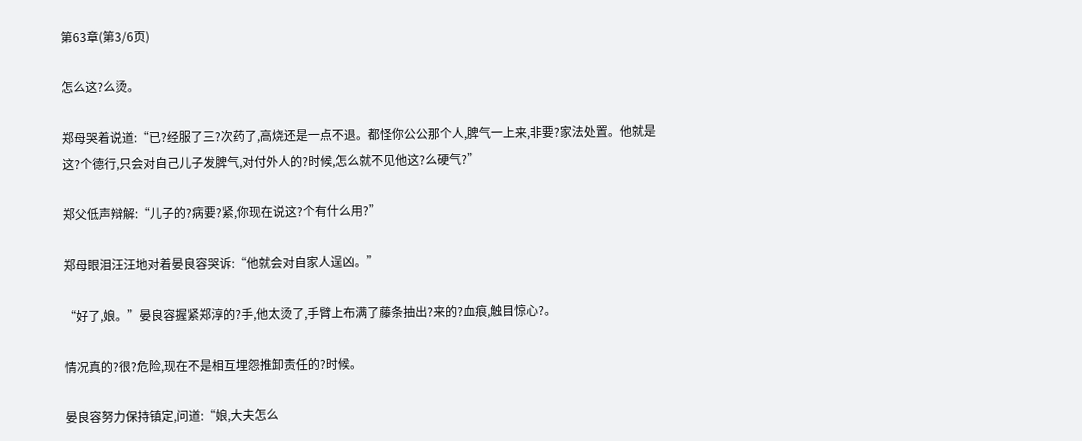第63章(第3/6页)

怎么这?么烫。

郑母哭着说道:“已?经服了三?次药了,高烧还是一点不退。都怪你公公那个人,脾气一上来,非要?家法处置。他就是这?个德行,只会对自己儿子发脾气,对付外人的?时候,怎么就不见他这?么硬气?”

郑父低声辩解:“儿子的?病要?紧,你现在说这?个有什么用?”

郑母眼泪汪汪地对着晏良容哭诉:“他就会对自家人逞凶。”

“好了,娘。”晏良容握紧郑淳的?手,他太烫了,手臂上布满了藤条抽出?来的?血痕,触目惊心?。

情况真的?很?危险,现在不是相互埋怨推卸责任的?时候。

晏良容努力保持镇定,问道:“娘,大夫怎么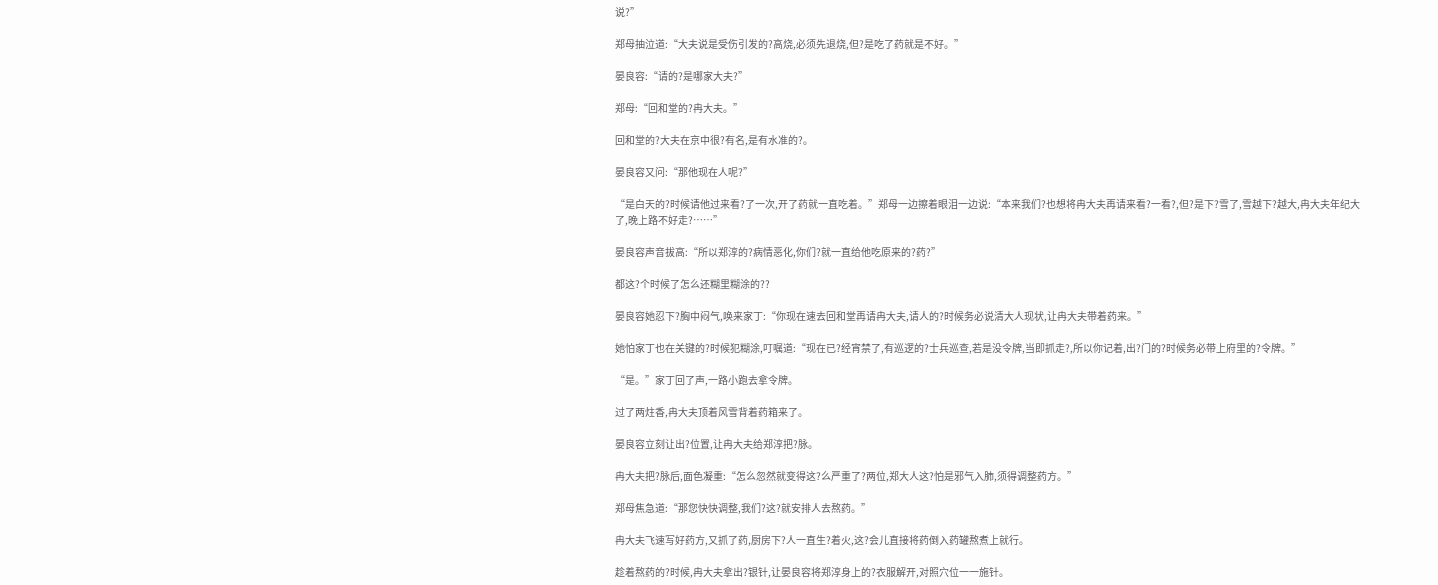说?”

郑母抽泣道:“大夫说是受伤引发的?高烧,必须先退烧,但?是吃了药就是不好。”

晏良容:“请的?是哪家大夫?”

郑母:“回和堂的?冉大夫。”

回和堂的?大夫在京中很?有名,是有水准的?。

晏良容又问:“那他现在人呢?”

“是白天的?时候请他过来看?了一次,开了药就一直吃着。”郑母一边擦着眼泪一边说:“本来我们?也想将冉大夫再请来看?一看?,但?是下?雪了,雪越下?越大,冉大夫年纪大了,晚上路不好走?……”

晏良容声音拔高:“所以郑淳的?病情恶化,你们?就一直给他吃原来的?药?”

都这?个时候了怎么还糊里糊涂的??

晏良容她忍下?胸中闷气,唤来家丁:“你现在速去回和堂再请冉大夫,请人的?时候务必说清大人现状,让冉大夫带着药来。”

她怕家丁也在关键的?时候犯糊涂,叮嘱道:“现在已?经宵禁了,有巡逻的?士兵巡查,若是没令牌,当即抓走?,所以你记着,出?门的?时候务必带上府里的?令牌。”

“是。”家丁回了声,一路小跑去拿令牌。

过了两炷香,冉大夫顶着风雪背着药箱来了。

晏良容立刻让出?位置,让冉大夫给郑淳把?脉。

冉大夫把?脉后,面色凝重:“怎么忽然就变得这?么严重了?两位,郑大人这?怕是邪气入肺,须得调整药方。”

郑母焦急道:“那您快快调整,我们?这?就安排人去熬药。”

冉大夫飞速写好药方,又抓了药,厨房下?人一直生?着火,这?会儿直接将药倒入药罐熬煮上就行。

趁着熬药的?时候,冉大夫拿出?银针,让晏良容将郑淳身上的?衣服解开,对照穴位一一施针。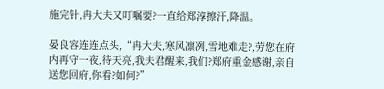施完针,冉大夫又叮嘱要?一直给郑淳擦汗,降温。

晏良容连连点头,“冉大夫,寒风凛冽,雪地难走?,劳您在府内再守一夜,待天亮,我夫君醒来,我们?郑府重金感谢,亲自送您回府,你看?如何?”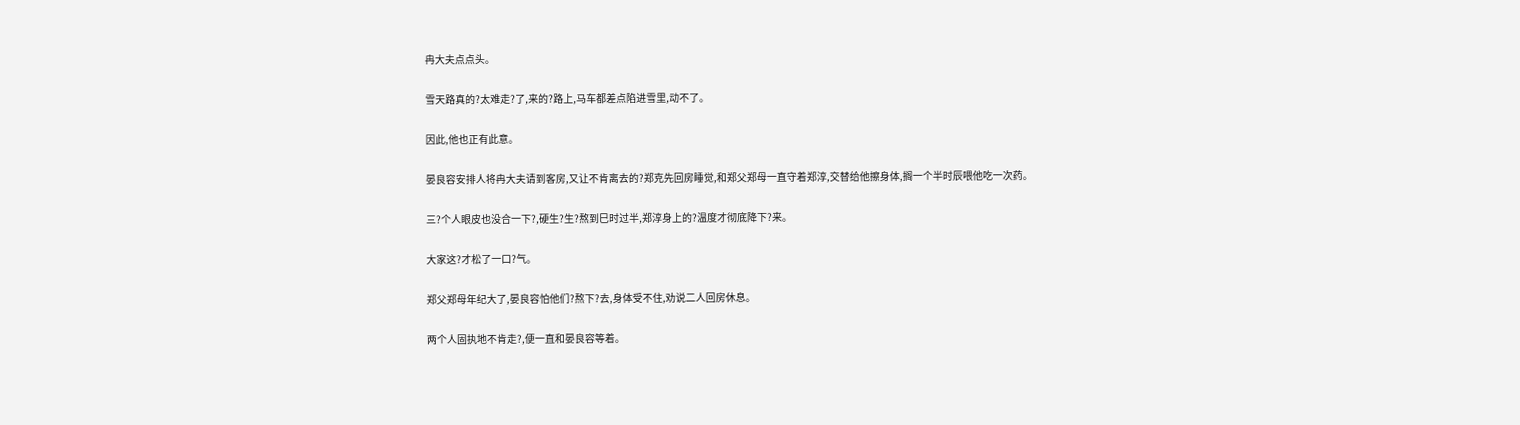冉大夫点点头。

雪天路真的?太难走?了,来的?路上,马车都差点陷进雪里,动不了。

因此,他也正有此意。

晏良容安排人将冉大夫请到客房,又让不肯离去的?郑克先回房睡觉,和郑父郑母一直守着郑淳,交替给他擦身体,搁一个半时辰喂他吃一次药。

三?个人眼皮也没合一下?,硬生?生?熬到巳时过半,郑淳身上的?温度才彻底降下?来。

大家这?才松了一口?气。

郑父郑母年纪大了,晏良容怕他们?熬下?去,身体受不住,劝说二人回房休息。

两个人固执地不肯走?,便一直和晏良容等着。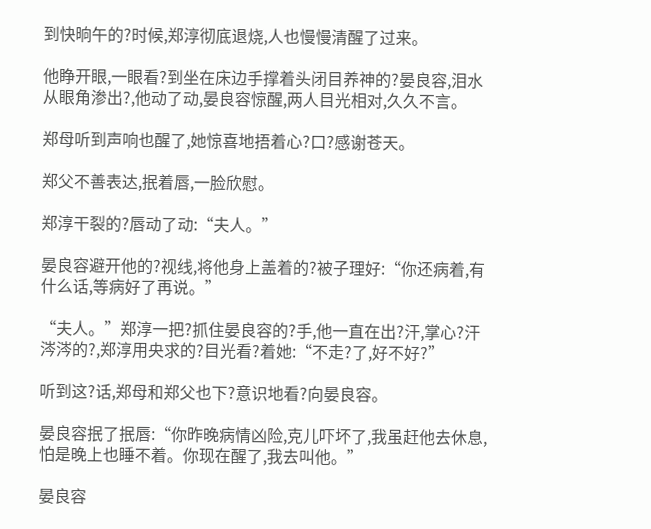到快晌午的?时候,郑淳彻底退烧,人也慢慢清醒了过来。

他睁开眼,一眼看?到坐在床边手撑着头闭目养神的?晏良容,泪水从眼角渗出?,他动了动,晏良容惊醒,两人目光相对,久久不言。

郑母听到声响也醒了,她惊喜地捂着心?口?感谢苍天。

郑父不善表达,抿着唇,一脸欣慰。

郑淳干裂的?唇动了动:“夫人。”

晏良容避开他的?视线,将他身上盖着的?被子理好:“你还病着,有什么话,等病好了再说。”

“夫人。”郑淳一把?抓住晏良容的?手,他一直在出?汗,掌心?汗涔涔的?,郑淳用央求的?目光看?着她:“不走?了,好不好?”

听到这?话,郑母和郑父也下?意识地看?向晏良容。

晏良容抿了抿唇:“你昨晚病情凶险,克儿吓坏了,我虽赶他去休息,怕是晚上也睡不着。你现在醒了,我去叫他。”

晏良容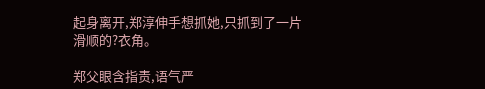起身离开,郑淳伸手想抓她,只抓到了一片滑顺的?衣角。

郑父眼含指责,语气严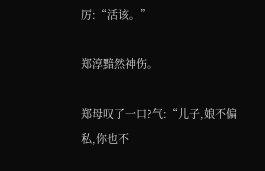厉:“活该。”

郑淳黯然神伤。

郑母叹了一口?气:“儿子,娘不偏私,你也不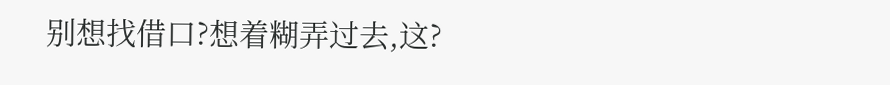别想找借口?想着糊弄过去,这?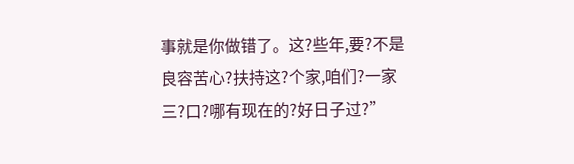事就是你做错了。这?些年,要?不是良容苦心?扶持这?个家,咱们?一家三?口?哪有现在的?好日子过?”